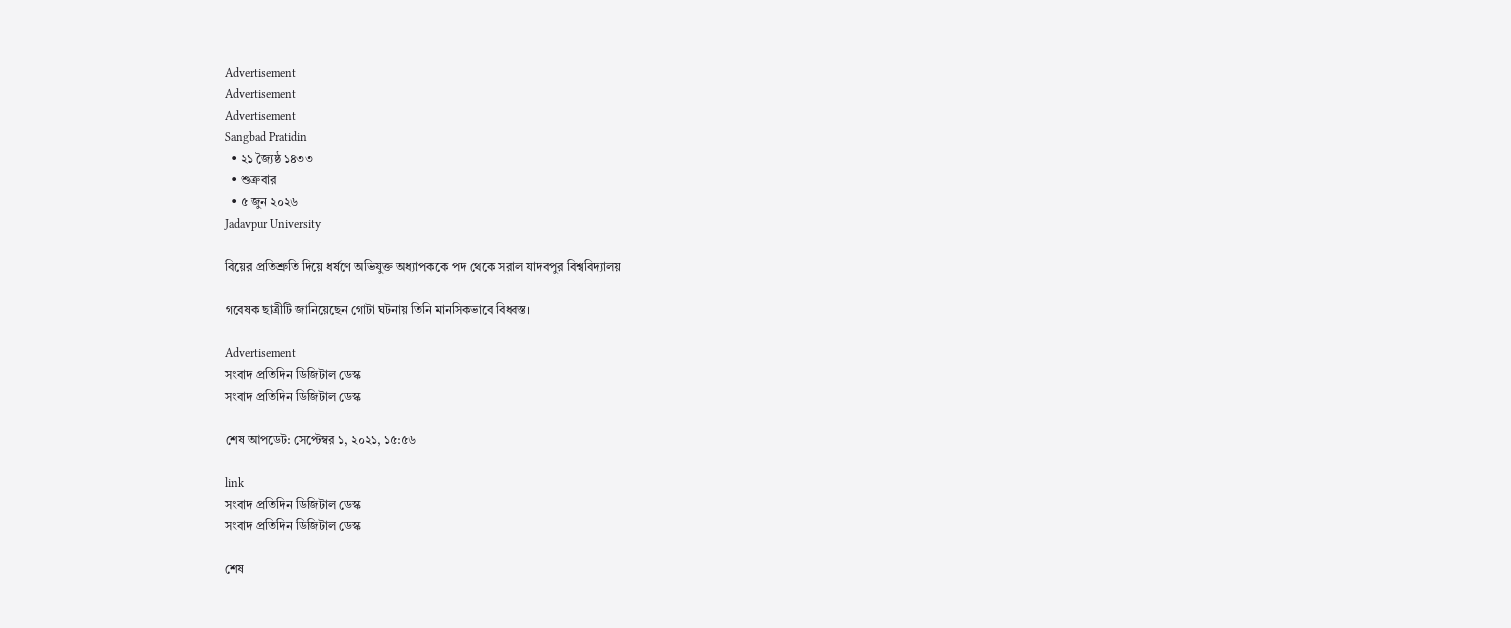Advertisement
Advertisement
Advertisement
Sangbad Pratidin
  • ২১ জ্যৈষ্ঠ ১৪৩৩
  • শুক্রবার
  • ৫ জুন ২০২৬
Jadavpur University

বিয়ের প্রতিশ্রুতি দিয়ে ধর্ষণে অভিযুক্ত অধ্যাপককে পদ থেকে সরাল যাদবপুর বিশ্ববিদ্যালয়

গবেষক ছাত্রীটি জানিয়েছেন গোটা ঘটনায় তিনি মানসিকভাবে বিধ্বস্ত।

Advertisement
সংবাদ প্রতিদিন ডিজিটাল ডেস্ক
সংবাদ প্রতিদিন ডিজিটাল ডেস্ক

শেষ আপডেট: সেপ্টেম্বর ১, ২০২১, ১৫:৫৬

link
সংবাদ প্রতিদিন ডিজিটাল ডেস্ক
সংবাদ প্রতিদিন ডিজিটাল ডেস্ক

শেষ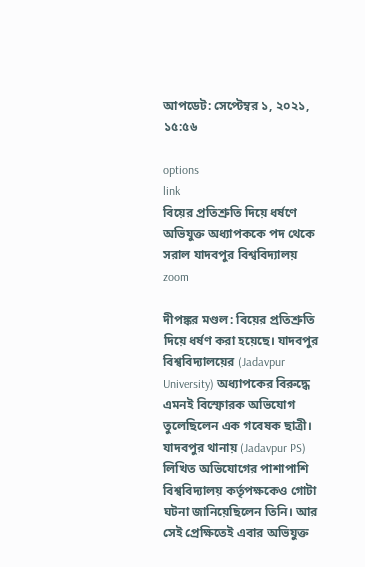আপডেট: সেপ্টেম্বর ১, ২০২১, ১৫:৫৬

options
link
বিয়ের প্রতিশ্রুতি দিয়ে ধর্ষণে অভিযুক্ত অধ্যাপককে পদ থেকে সরাল যাদবপুর বিশ্ববিদ্যালয় zoom

দীপঙ্কর মণ্ডল: বিয়ের প্রতিশ্রুতি দিয়ে ধর্ষণ করা হয়েছে। যাদবপুর বিশ্ববিদ্যালয়ের (Jadavpur University) অধ্যাপকের বিরুদ্ধে এমনই বিস্ফোরক অভিযোগ তুলেছিলেন এক গবেষক ছাত্রী। যাদবপুর থানায় (Jadavpur PS) লিখিত অভিযোগের পাশাপাশি বিশ্ববিদ্যালয় কর্তৃপক্ষকেও গোটা ঘটনা জানিয়েছিলেন তিনি। আর সেই প্রেক্ষিতেই এবার অভিযুক্ত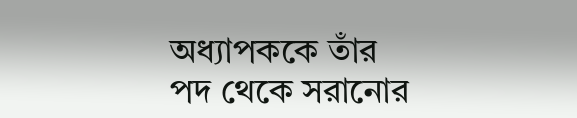অধ্যাপককে তাঁর পদ থেকে সরানোর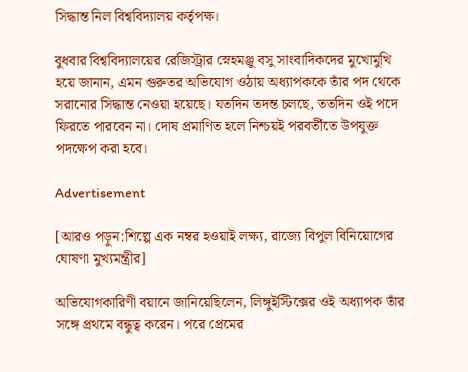সিদ্ধান্ত নিল বিশ্ববিদ্যালয় কর্তৃপক্ষ।

বুধবার বিশ্ববিদ্যালয়ের রেজিস্ট্রার স্নেহমঞ্জু বসু সাংবাদিকদের মুখোমুখি হয়ে জানান, এমন গুরুতর অভিযোগ ওঠায় অধ্যাপককে তাঁর পদ থেকে সরানোর সিদ্ধান্ত নেওয়া হয়েছে। যতদিন তদন্ত চলছে, ততদিন ওই পদে ফিরতে পারবেন না। দোষ প্রমাণিত হলে নিশ্চয়ই পরবর্তীতে উপযুক্ত পদক্ষেপ করা হবে।

Advertisement

[আরও পড়ুন:শিল্পে এক নম্বর হওয়াই লক্ষ্য, রাজ্যে বিপুল বিনিয়োগের ঘোষণা মুখ্যমন্ত্রীর]

অভিযোগকারিণী বয়ানে জানিয়েছিলেন, লিঙ্গুইস্টিক্সের ওই অধ্যাপক তাঁর সঙ্গে প্রথমে বন্ধুত্ব করেন। পরে প্রেমের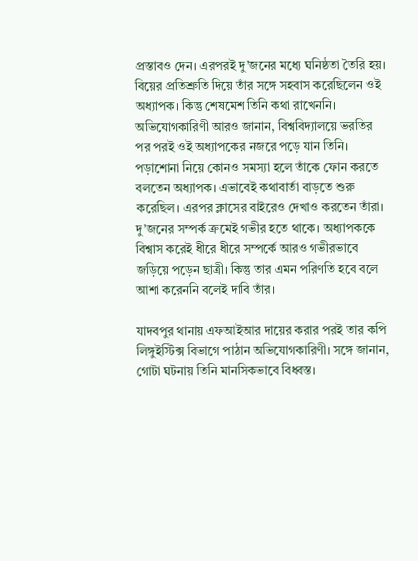প্রস্তাবও দেন। এরপরই দু’জনের মধ্যে ঘনিষ্ঠতা তৈরি হয়। বিয়ের প্রতিশ্রুতি দিয়ে তাঁর সঙ্গে সহবাস করেছিলেন ওই অধ্যাপক। কিন্তু শেষমেশ তিনি কথা রাখেননি। অভিযোগকারিণী আরও জানান, বিশ্ববিদ্যালয়ে ভরতির পর পরই ওই অধ্যাপকের নজরে পড়ে যান তিনি। পড়াশোনা নিয়ে কোনও সমস্যা হলে তাঁকে ফোন করতে বলতেন অধ্যাপক। এভাবেই কথাবার্তা বাড়তে শুরু করেছিল। এরপর ক্লাসের বাইরেও দেখাও করতেন তাঁরা। দু’জনের সম্পর্ক ক্রমেই গভীর হতে থাকে। অধ্যাপককে বিশ্বাস করেই ধীরে ধীরে সম্পর্কে আরও গভীরভাবে জড়িয়ে পড়েন ছাত্রী। কিন্তু তার এমন পরিণতি হবে বলে আশা করেননি বলেই দাবি তাঁর।

যাদবপুর থানায় এফআইআর দায়ের করার পরই তার কপি লিঙ্গুইস্টিক্স বিভাগে পাঠান অভিযোগকারিণী। সঙ্গে জানান, গোটা ঘটনায় তিনি মানসিকভাবে বিধ্বস্ত।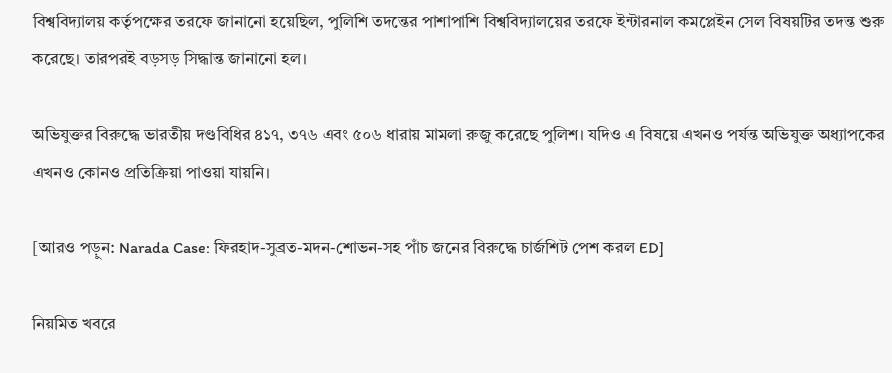বিশ্ববিদ্যালয় কর্তৃপক্ষের তরফে জানানো হয়েছিল, পুলিশি তদন্তের পাশাপাশি বিশ্ববিদ্যালয়ের তরফে ইন্টারনাল কমপ্লেইন সেল বিষয়টির তদন্ত শুরু করেছে। তারপরই বড়সড় সিদ্ধান্ত জানানো হল।

অভিযুক্তর বিরুদ্ধে ভারতীয় দণ্ডবিধির ৪১৭, ৩৭৬ এবং ৫০৬ ধারায় মামলা রুজু করেছে পুলিশ। যদিও এ বিষয়ে এখনও পর্যন্ত অভিযুক্ত অধ্যাপকের এখনও কোনও প্রতিক্রিয়া পাওয়া যায়নি।

[আরও পড়ুন: Narada Case: ফিরহাদ-সুব্রত-মদন-শোভন-সহ পাঁচ জনের বিরুদ্ধে চার্জশিট পেশ করল ED]

নিয়মিত খবরে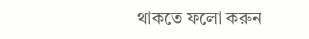থাকতে ফলো করুন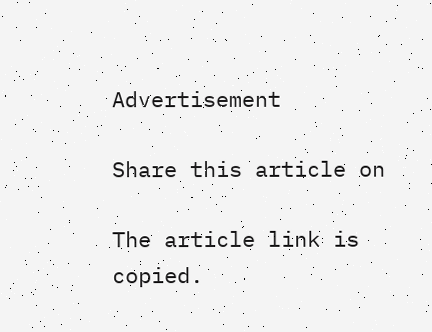Advertisement

Share this article on

The article link is copied.